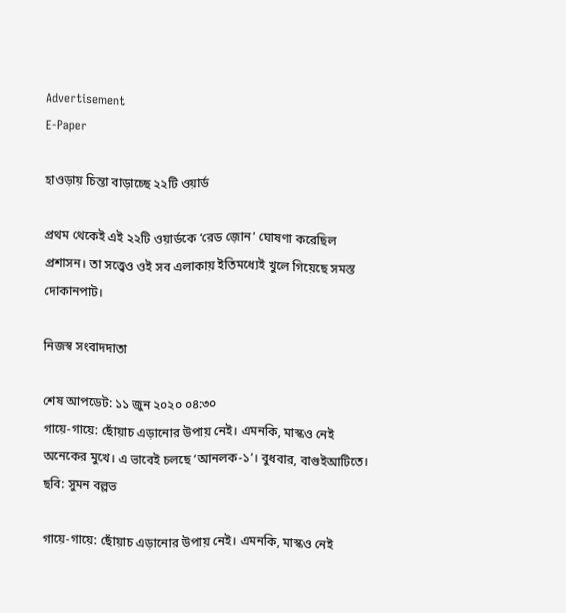Advertisement
E-Paper

হাওড়ায় চিন্তা বাড়াচ্ছে ২২টি ওয়ার্ড

প্রথম থেকেই এই ২২টি ওয়ার্ডকে ‘রেড জ়োন’ ঘোষণা করেছিল প্রশাসন। তা সত্ত্বেও ওই সব এলাকায় ইতিমধ্যেই খুলে গিয়েছে সমস্ত দোকানপাট।

নিজস্ব সংবাদদাতা

শেষ আপডেট: ১১ জুন ২০২০ ০৪:৩০
গায়ে-গায়ে: ছোঁয়াচ এড়ানোর উপায় নেই। এমনকি, মাস্কও নেই অনেকের মুখে। এ ভাবেই চলছে ‘আনলক-১’। বুধবার, বাগুইআটিতে। ছবি: সুমন বল্লভ

গায়ে-গায়ে: ছোঁয়াচ এড়ানোর উপায় নেই। এমনকি, মাস্কও নেই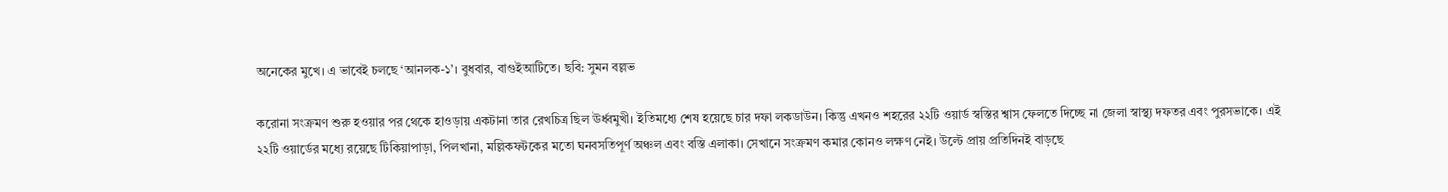অনেকের মুখে। এ ভাবেই চলছে ‘আনলক-১’। বুধবার, বাগুইআটিতে। ছবি: সুমন বল্লভ

করোনা সংক্রমণ শুরু হওয়ার পর থেকে হাওড়ায় একটানা তার রেখচিত্র ছিল ঊর্ধ্বমুখী। ইতিমধ্যে শেষ হয়েছে চার দফা লকডাউন। কিন্তু এখনও শহরের ২২টি ওয়ার্ড স্বস্তির শ্বাস ফেলতে দিচ্ছে না জেলা স্বাস্থ্য দফতর এবং পুরসভাকে। এই ২২টি ওয়ার্ডের মধ্যে রয়েছে টিকিয়াপাড়া, পিলখানা, মল্লিকফটকের মতো ঘনবসতিপূর্ণ অঞ্চল এবং বস্তি এলাকা। সেখানে সংক্রমণ কমার কোনও লক্ষণ নেই। উল্টে প্রায় প্রতিদিনই বাড়ছে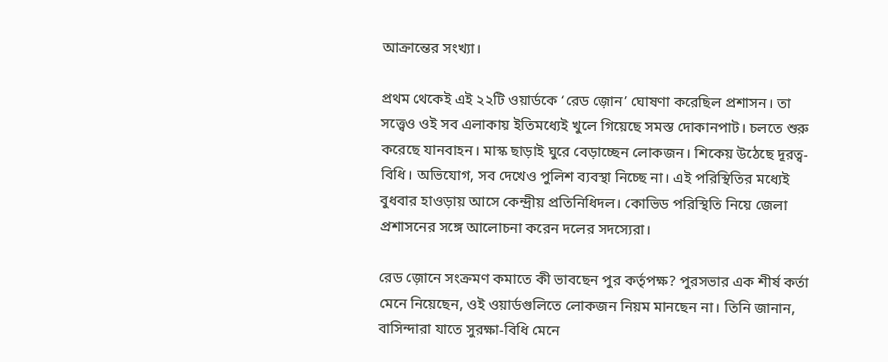আক্রান্তের সংখ্যা।

প্রথম থেকেই এই ২২টি ওয়ার্ডকে ‘রেড জ়োন’ ঘোষণা করেছিল প্রশাসন। তা সত্ত্বেও ওই সব এলাকায় ইতিমধ্যেই খুলে গিয়েছে সমস্ত দোকানপাট। চলতে শুরু করেছে যানবাহন। মাস্ক ছাড়াই ঘুরে বেড়াচ্ছেন লোকজন। শিকেয় উঠেছে দূরত্ব-বিধি। অভিযোগ, সব দেখেও পুলিশ ব্যবস্থা নিচ্ছে না। এই পরিস্থিতির মধ্যেই বুধবার হাওড়ায় আসে কেন্দ্রীয় প্রতিনিধিদল। কোভিড পরিস্থিতি নিয়ে জেলা প্রশাসনের সঙ্গে আলোচনা করেন দলের সদস্যেরা।

রেড জ়োনে সংক্রমণ কমাতে কী ভাবছেন পুর কর্তৃপক্ষ? পুরসভার এক শীর্ষ কর্তা মেনে নিয়েছেন, ওই ওয়ার্ডগুলিতে লোকজন নিয়ম মানছেন না। তিনি জানান, বাসিন্দারা যাতে সুরক্ষা-বিধি মেনে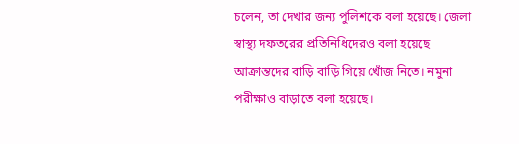চলেন, তা দেখার জন্য পুলিশকে বলা হয়েছে। জেলা স্বাস্থ্য দফতরের প্রতিনিধিদেরও বলা হয়েছে আক্রান্তদের বাড়ি বাড়ি গিয়ে খোঁজ নিতে। নমুনা পরীক্ষাও বাড়াতে বলা হয়েছে।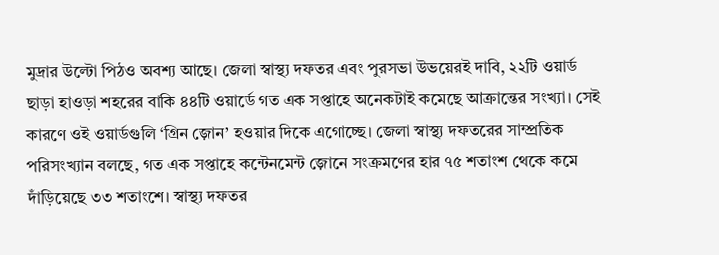মুদ্রার উল্টো পিঠও অবশ্য আছে। জেলা স্বাস্থ্য দফতর এবং পুরসভা উভয়েরই দাবি, ২২টি ওয়ার্ড ছাড়া হাওড়া শহরের বাকি ৪৪টি ওয়ার্ডে গত এক সপ্তাহে অনেকটাই কমেছে আক্রান্তের সংখ্যা। সেই কারণে ওই ওয়ার্ডগুলি ‘গ্রিন জ়োন’ হওয়ার দিকে এগোচ্ছে। জেলা স্বাস্থ্য দফতরের সাম্প্রতিক পরিসংখ্যান বলছে, গত এক সপ্তাহে কন্টেনমেন্ট জ়োনে সংক্রমণের হার ৭৫ শতাংশ থেকে কমে দাঁড়িয়েছে ৩৩ শতাংশে। স্বাস্থ্য দফতর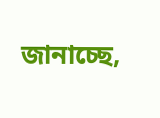জানাচ্ছে,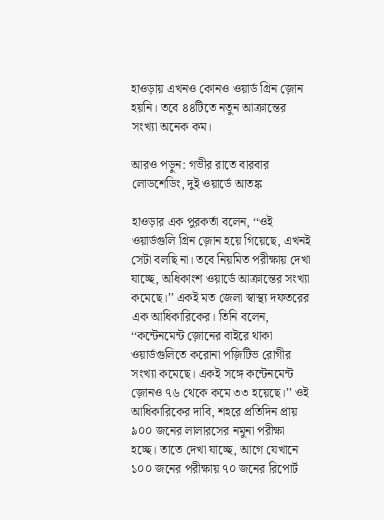হাওড়ায় এখনও কোনও ওয়ার্ড গ্রিন জ়োন হয়নি। তবে ৪৪টিতে নতুন আক্রান্তের সংখ্যা অনেক কম।

আরও পড়ুন: গভীর রাতে বারবার লোডশেডিং, দুই ওয়ার্ডে আতঙ্ক

হাওড়ার এক পুরকর্তা বলেন, ‘‘ওই ওয়ার্ডগুলি গ্রিন জ়োন হয়ে গিয়েছে, এখনই সেটা বলছি না। তবে নিয়মিত পরীক্ষায় দেখা যাচ্ছে, অধিকাংশ ওয়ার্ডে আক্রান্তের সংখ্যা কমেছে।’’ একই মত জেলা স্বাস্থ্য দফতরের এক আধিকারিকের। তিনি বলেন, ‘‘কন্টেনমেন্ট জ়োনের বাইরে থাকা ওয়ার্ডগুলিতে করোনা পজ়িটিভ রোগীর সংখ্যা কমেছে। একই সঙ্গে কন্টেনমেন্ট জ়োনও ৭৬ থেকে কমে ৩৩ হয়েছে।’’ ওই আধিকারিকের দাবি, শহরে প্রতিদিন প্রায় ৯০০ জনের লালারসের নমুনা পরীক্ষা হচ্ছে। তাতে দেখা যাচ্ছে, আগে যেখানে ১০০ জনের পরীক্ষায় ৭০ জনের রিপোর্ট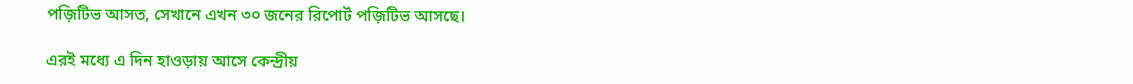পজ়িটিভ আসত, সেখানে এখন ৩০ জনের রিপোর্ট পজ়িটিভ আসছে।

এরই মধ্যে এ দিন হাওড়ায় আসে কেন্দ্রীয়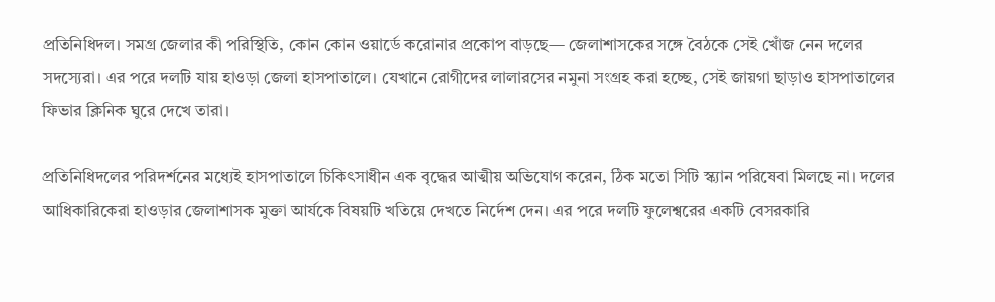প্রতিনিধিদল। সমগ্র জেলার কী পরিস্থিতি, কোন কোন ওয়ার্ডে করোনার প্রকোপ বাড়ছে— জেলাশাসকের সঙ্গে বৈঠকে সেই খোঁজ নেন দলের সদস্যেরা। এর পরে দলটি যায় হাওড়া জেলা হাসপাতালে। যেখানে রোগীদের লালারসের নমুনা সংগ্রহ করা হচ্ছে, সেই জায়গা ছাড়াও হাসপাতালের ফিভার ক্লিনিক ঘুরে দেখে তারা।

প্রতিনিধিদলের পরিদর্শনের মধ্যেই হাসপাতালে চিকিৎসাধীন এক বৃদ্ধের আত্মীয় অভিযোগ করেন, ঠিক মতো সিটি স্ক্যান পরিষেবা মিলছে না। দলের আধিকারিকেরা হাওড়ার জেলাশাসক মুক্তা আর্যকে বিষয়টি খতিয়ে দেখতে নির্দেশ দেন। এর পরে দলটি ফুলেশ্বরের একটি বেসরকারি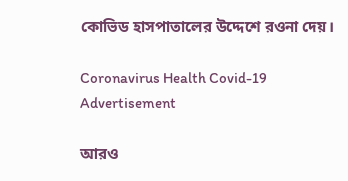কোভিড হাসপাতালের উদ্দেশে রওনা দেয়।

Coronavirus Health Covid-19
Advertisement

আরও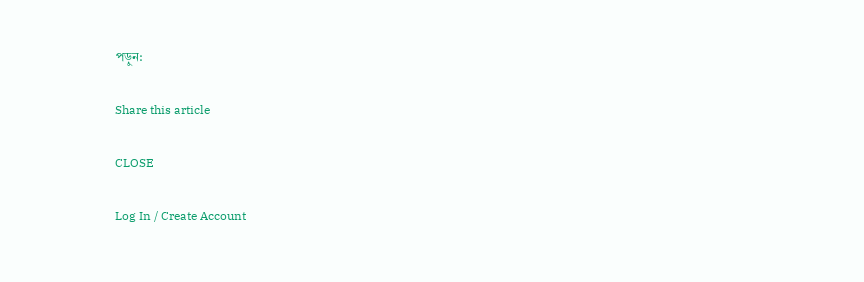পড়ুন:

Share this article

CLOSE

Log In / Create Account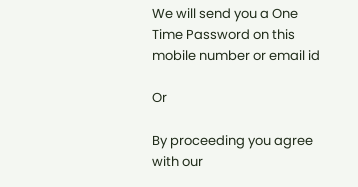We will send you a One Time Password on this mobile number or email id

Or

By proceeding you agree with our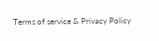Terms of service & Privacy Policy